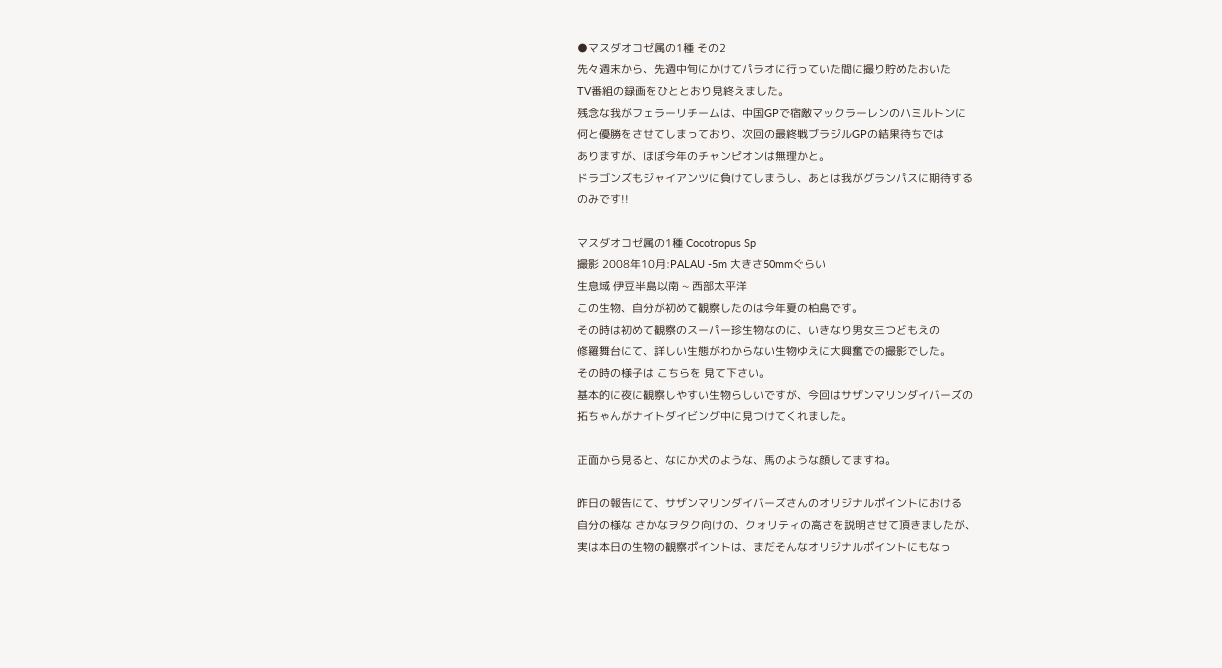●マスダオコゼ属の1種 その2
先々週末から、先週中旬にかけてパラオに行っていた間に撮り貯めたおいた
TV番組の録画をひととおり見終えました。
残念な我がフェラーリチームは、中国GPで宿敵マックラーレンのハミルトンに
何と優勝をさせてしまっており、次回の最終戦ブラジルGPの結果待ちでは
ありますが、ほぼ今年のチャンピオンは無理かと。
ドラゴンズもジャイアンツに負けてしまうし、あとは我がグランパスに期待する
のみです!!

マスダオコゼ属の1種 Cocotropus Sp
撮影 2008年10月:PALAU -5m 大きさ50mmぐらい
生息域 伊豆半島以南 ~ 西部太平洋
この生物、自分が初めて観察したのは今年夏の柏島です。
その時は初めて観察のスーパー珍生物なのに、いきなり男女三つどもえの
修羅舞台にて、詳しい生態がわからない生物ゆえに大興奮での撮影でした。
その時の様子は こちらを 見て下さい。
基本的に夜に観察しやすい生物らしいですが、今回はサザンマリンダイバーズの
拓ちゃんがナイトダイビング中に見つけてくれました。

正面から見ると、なにか犬のような、馬のような顔してますね。

昨日の報告にて、サザンマリンダイバーズさんのオリジナルポイントにおける
自分の様な さかなヲタク向けの、クォリティの高さを説明させて頂きましたが、
実は本日の生物の観察ポイントは、まだそんなオリジナルポイントにもなっ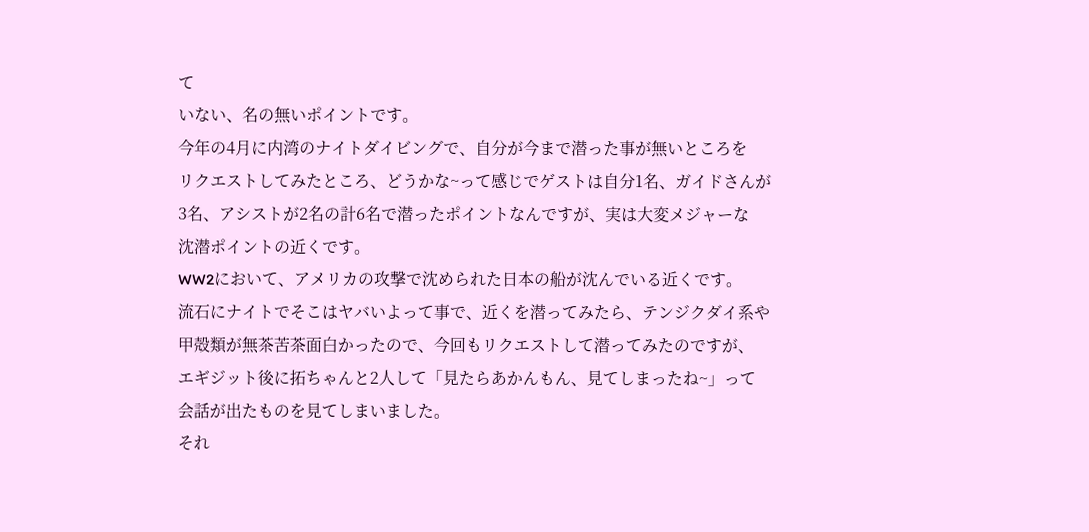て
いない、名の無いポイントです。
今年の4月に内湾のナイトダイビングで、自分が今まで潜った事が無いところを
リクエストしてみたところ、どうかな~って感じでゲストは自分1名、ガイドさんが
3名、アシストが2名の計6名で潜ったポイントなんですが、実は大変メジャーな
沈潜ポイントの近くです。
WW2において、アメリカの攻撃で沈められた日本の船が沈んでいる近くです。
流石にナイトでそこはヤバいよって事で、近くを潜ってみたら、テンジクダイ系や
甲殻類が無茶苦茶面白かったので、今回もリクエストして潜ってみたのですが、
エギジット後に拓ちゃんと2人して「見たらあかんもん、見てしまったね~」って
会話が出たものを見てしまいました。
それ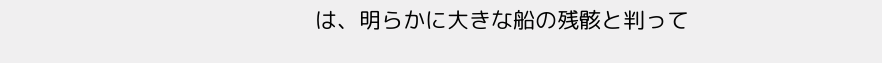は、明らかに大きな船の残骸と判って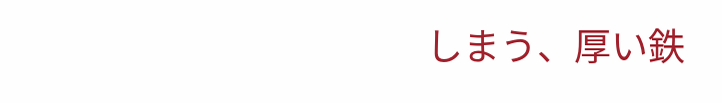しまう、厚い鉄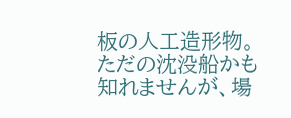板の人工造形物。
ただの沈没船かも知れませんが、場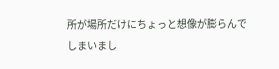所が場所だけにちょっと想像が膨らんで
しまいまし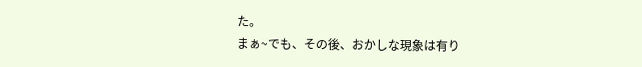た。
まぁ~でも、その後、おかしな現象は有り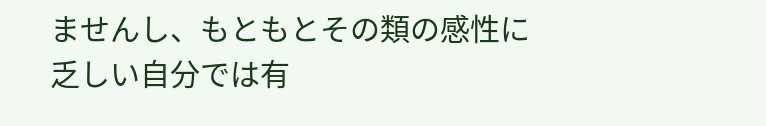ませんし、もともとその類の感性に
乏しい自分では有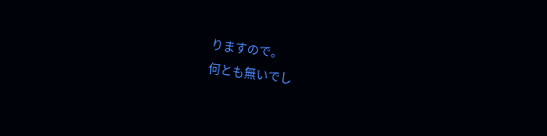りますので。
何とも無いでし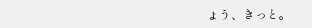ょう、きっと。